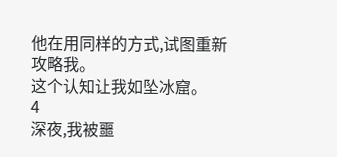他在用同样的方式,试图重新攻略我。
这个认知让我如坠冰窟。
4
深夜,我被噩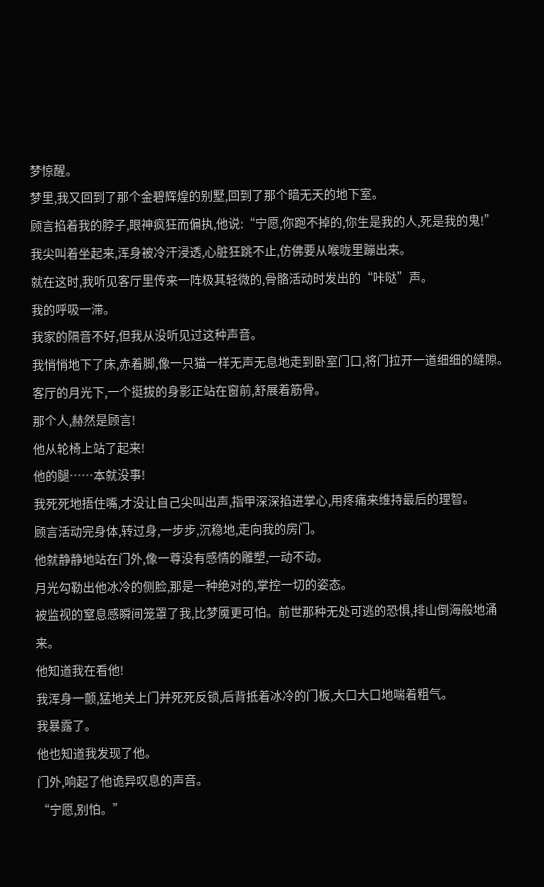梦惊醒。
梦里,我又回到了那个金碧辉煌的别墅,回到了那个暗无天的地下室。
顾言掐着我的脖子,眼神疯狂而偏执,他说:“宁愿,你跑不掉的,你生是我的人,死是我的鬼!”
我尖叫着坐起来,浑身被冷汗浸透,心脏狂跳不止,仿佛要从喉咙里蹦出来。
就在这时,我听见客厅里传来一阵极其轻微的,骨骼活动时发出的“咔哒”声。
我的呼吸一滞。
我家的隔音不好,但我从没听见过这种声音。
我悄悄地下了床,赤着脚,像一只猫一样无声无息地走到卧室门口,将门拉开一道细细的缝隙。
客厅的月光下,一个挺拔的身影正站在窗前,舒展着筋骨。
那个人,赫然是顾言!
他从轮椅上站了起来!
他的腿……本就没事!
我死死地捂住嘴,才没让自己尖叫出声,指甲深深掐进掌心,用疼痛来维持最后的理智。
顾言活动完身体,转过身,一步步,沉稳地,走向我的房门。
他就静静地站在门外,像一尊没有感情的雕塑,一动不动。
月光勾勒出他冰冷的侧脸,那是一种绝对的,掌控一切的姿态。
被监视的窒息感瞬间笼罩了我,比梦魇更可怕。前世那种无处可逃的恐惧,排山倒海般地涌来。
他知道我在看他!
我浑身一颤,猛地关上门并死死反锁,后背抵着冰冷的门板,大口大口地喘着粗气。
我暴露了。
他也知道我发现了他。
门外,响起了他诡异叹息的声音。
“宁愿,别怕。”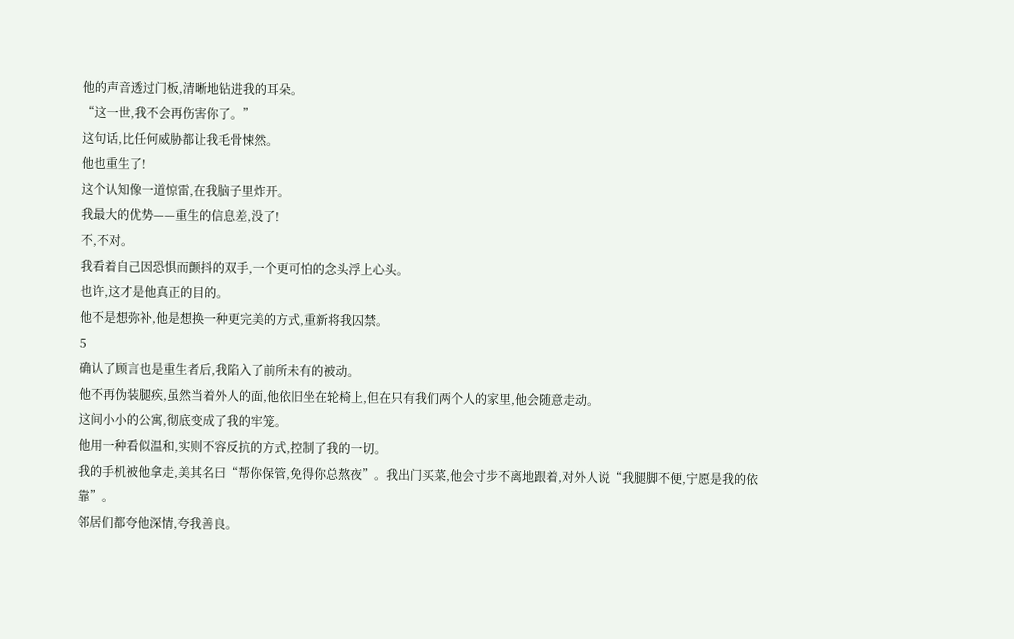他的声音透过门板,清晰地钻进我的耳朵。
“这一世,我不会再伤害你了。”
这句话,比任何威胁都让我毛骨悚然。
他也重生了!
这个认知像一道惊雷,在我脑子里炸开。
我最大的优势——重生的信息差,没了!
不,不对。
我看着自己因恐惧而颤抖的双手,一个更可怕的念头浮上心头。
也许,这才是他真正的目的。
他不是想弥补,他是想换一种更完美的方式,重新将我囚禁。
5
确认了顾言也是重生者后,我陷入了前所未有的被动。
他不再伪装腿疾,虽然当着外人的面,他依旧坐在轮椅上,但在只有我们两个人的家里,他会随意走动。
这间小小的公寓,彻底变成了我的牢笼。
他用一种看似温和,实则不容反抗的方式,控制了我的一切。
我的手机被他拿走,美其名曰“帮你保管,免得你总熬夜”。我出门买菜,他会寸步不离地跟着,对外人说“我腿脚不便,宁愿是我的依靠”。
邻居们都夸他深情,夸我善良。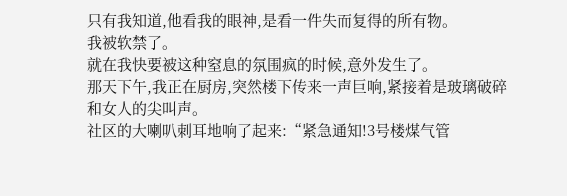只有我知道,他看我的眼神,是看一件失而复得的所有物。
我被软禁了。
就在我快要被这种窒息的氛围疯的时候,意外发生了。
那天下午,我正在厨房,突然楼下传来一声巨响,紧接着是玻璃破碎和女人的尖叫声。
社区的大喇叭刺耳地响了起来:“紧急通知!3号楼煤气管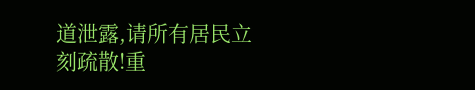道泄露,请所有居民立刻疏散!重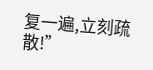复一遍,立刻疏散!”